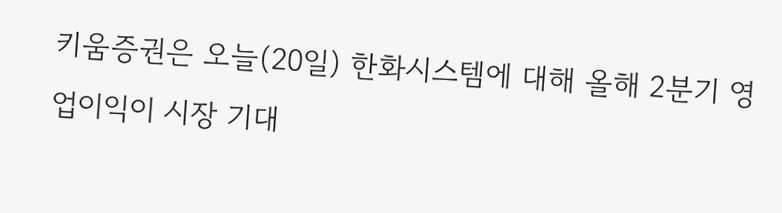키움증권은 오늘(20일) 한화시스템에 대해 올해 2분기 영업이익이 시장 기대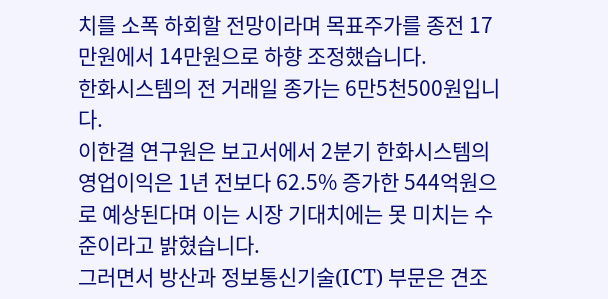치를 소폭 하회할 전망이라며 목표주가를 종전 17만원에서 14만원으로 하향 조정했습니다.
한화시스템의 전 거래일 종가는 6만5천500원입니다.
이한결 연구원은 보고서에서 2분기 한화시스템의 영업이익은 1년 전보다 62.5% 증가한 544억원으로 예상된다며 이는 시장 기대치에는 못 미치는 수준이라고 밝혔습니다.
그러면서 방산과 정보통신기술(ICT) 부문은 견조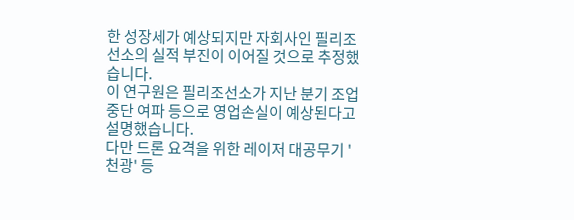한 성장세가 예상되지만 자회사인 필리조선소의 실적 부진이 이어질 것으로 추정했습니다.
이 연구원은 필리조선소가 지난 분기 조업 중단 여파 등으로 영업손실이 예상된다고 설명했습니다.
다만 드론 요격을 위한 레이저 대공무기 '천광' 등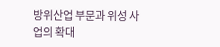방위산업 부문과 위성 사업의 확대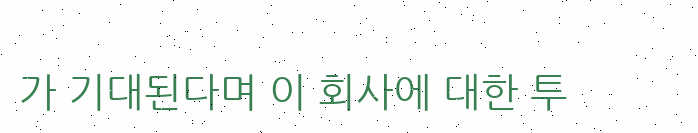가 기대된다며 이 회사에 대한 투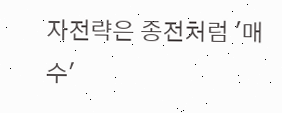자전략은 종전처럼 '매수'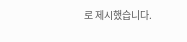로 제시했습니다.